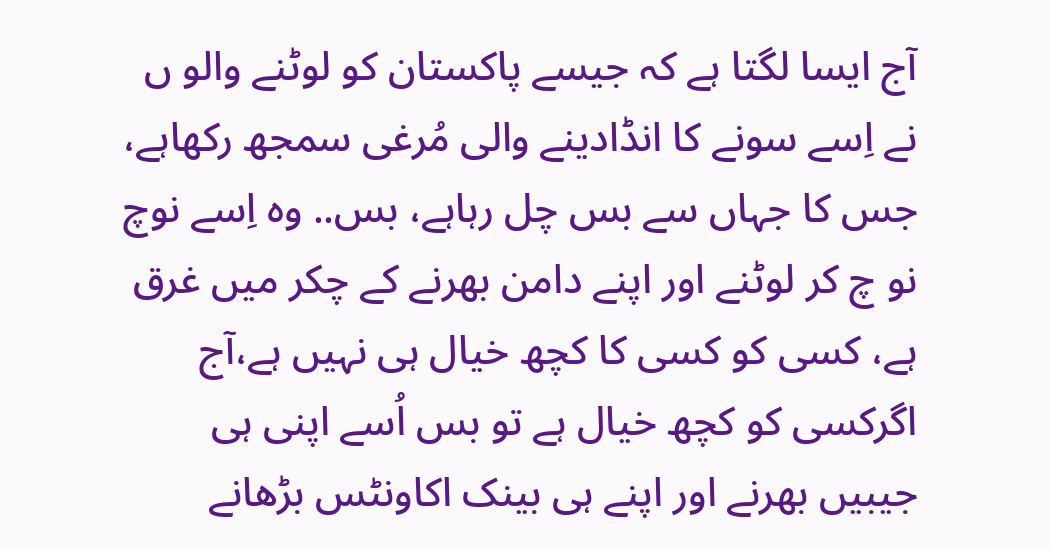آج ایسا لگتا ہے کہ جیسے پاکستان کو لوٹنے والو ں نے اِسے سونے کا انڈادینے والی مُرغی سمجھ رکھاہے، جس کا جہاں سے بس چل رہاہے، بس.. وہ اِسے نوچ نو چ کر لوٹنے اور اپنے دامن بھرنے کے چکر میں غرق ہے، کسی کو کسی کا کچھ خیال ہی نہیں ہے،آج اگرکسی کو کچھ خیال ہے تو بس اُسے اپنی ہی جیبیں بھرنے اور اپنے ہی بینک اکاونٹس بڑھانے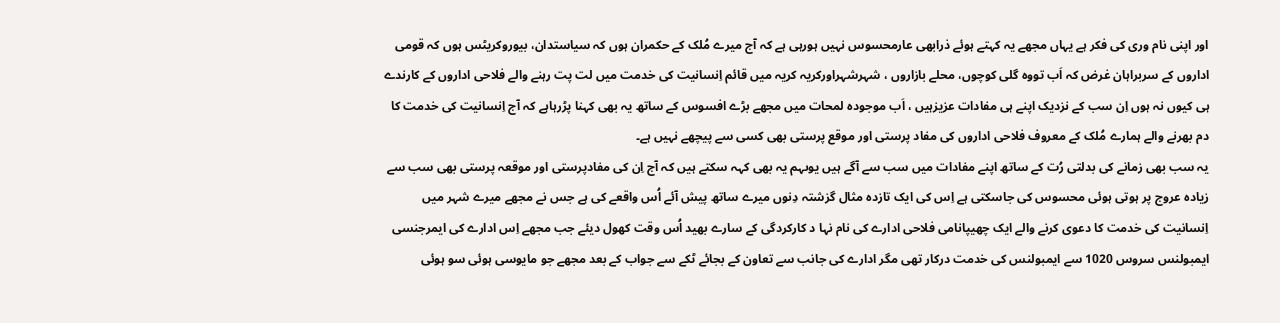اور اپنی نام وری کی فکر ہے یہاں مجھے یہ کہتے ہوئے ذرابھی عارمحسوس نہیں ہورہی ہے کہ آج میرے مُلک کے حکمران ہوں کہ سیاستدان، بیوروکریٹس ہوں کہ قومی اداروں کے سربراہان غرض کہ اَب تووہ گلی کوچوں، محلے بازاروں ، شہرشہراورکریہ کریہ میں قائم اِنسانیت کی خدمت میں لت پت رہنے والے فلاحی اداروں کے کارندے ہی کیوں نہ ہوں اِن سب کے نزدیک اپنے ہی مفادات عزیزہیں ، اَب موجودہ لمحات میں مجھے بڑے افسوس کے ساتھ یہ بھی کہنا پڑرہاہے کہ آج اِنسانیت کی خدمت کا دم بھرنے والے ہمارے مُلک کے معروف فلاحی اداروں کی مفاد پرستی اور موقع پرستی بھی کسی سے پیچھے نہیں ہے۔
یہ سب بھی زمانے کی بدلتی رُت کے ساتھ اپنے مفادات میں سب سے آگے ہیں یوںہم یہ بھی کہہ سکتے ہیں کہ آج اِن کی مفادپرستی اور موقعہ پرستی بھی سب سے زیادہ عروج پر ہوتی ہوئی محسوس کی جاسکتی ہے اِس کی ایک تازدہ مثال گزشتہ دِنوں میرے ساتھ پیش آئے اُس واقعے کی ہے جس نے مجھے میرے شہر میں اِنسانیت کی خدمت کا دعوی کرنے والے ایک چھیپانامی فلاحی ادارے کی نام نہا د کارکردگی کے سارے بھید اُس وقت کھول دیئے جب مجھے اِس ادارے کی ایمرجنسی ایمبولنس سروس 1020 سے ایمبولنس کی خدمت درکار تھی مگر ادارے کی جانب سے تعاون کے بجائے ٹکے سے جواب کے بعد مجھے جو مایوسی ہوئی سو ہوئی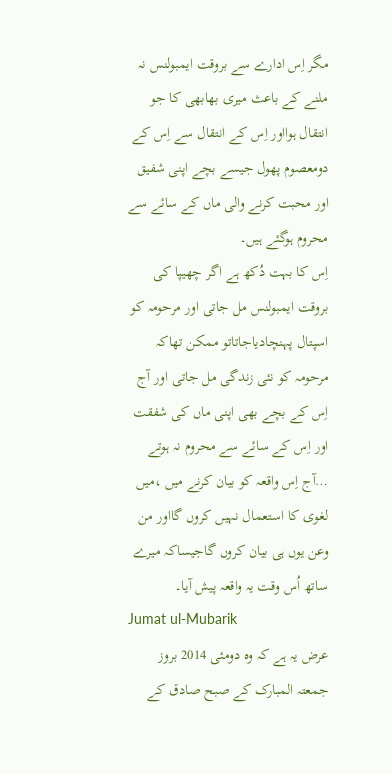مگر اِس ادارے سے بروقت ایمبولنس نہ ملنے کے باعث میری بھابھی کا جو انتقال ہوااور اِس کے انتقال سے اِس کے دومعصوم پھول جیسے بچے اپنی شفیق اور محبت کرنے والی ماں کے سائے سے محروم ہوگئے ہیں۔
اِس کا بہت دُکھ ہے اگر چھیپا کی بروقت ایمبولنس مل جاتی اور مرحومہ کو اسپتال پہنچادیاجاتاتو ممکن تھاکہ مرحومہ کو نئی زندگی مل جاتی اور آج اِس کے بچے بھی اپنی ماں کی شفقت اور اِس کے سائے سے محروم نہ ہوتے …آج اِس واقعہ کو بیان کرنے میں ،میں لغوی کا استعمال نہیں کروں گااور من وعن یوں ہی بیان کروں گاجیساکہ میرے ساتھ اُس وقت یہ واقعہ پیش آیا۔
Jumat ul-Mubarik
عرض یہ ہے کہ وہ دومئی 2014 بروز جمعتہ المبارک کے صبح صادق کے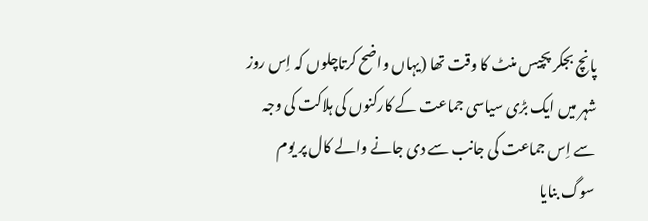پانچ بجکر پچیس منٹ کا وقت تھا (یہاں واضح کرتاچلوں کہ اِس روز شہر میں ایک بڑی سیاسی جماعت کے کارکنوں کی ہلاکت کی وجہ سے اِس جماعت کی جانب سے دی جانے والے کال پر یوم سوگ بنایا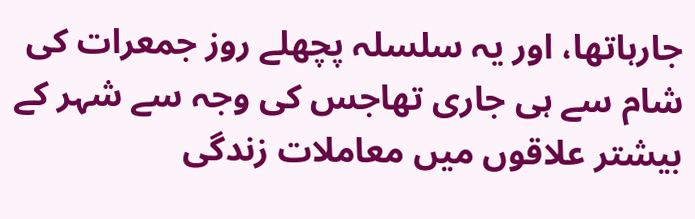جارہاتھا، اور یہ سلسلہ پچھلے روز جمعرات کی شام سے ہی جاری تھاجس کی وجہ سے شہر کے بیشتر علاقوں میں معاملات زندگی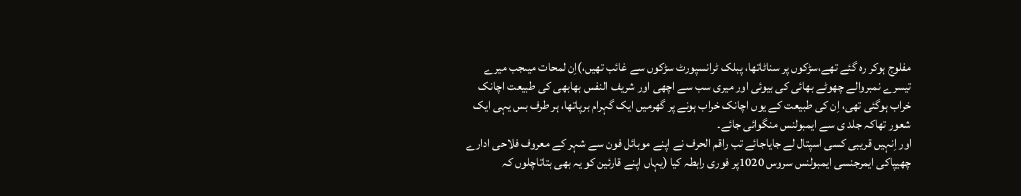مفلوج ہوکر رہ گئے تھے،سڑکوں پر سناٹاتھا، پبلک ٹرانسپورٹ سڑکوں سے غائب تھیں،)اِن لمحات میںجب میرے تیسرے نمبروالے چھوٹے بھائی کی بیوئی اور میری سب سے اچھی اور شریف النفس بھابھی کی طبیعت اچانک خراب ہوگئی تھی، اِن کی طبیعت کے یوں اچانک خراب ہونے پر گھرمیں ایک گہرام برپاتھا، ہر طرف بس یہی ایک شعور تھاکہ جلد ی سے ایمبولنس منگوائی جائے۔
اور اِنہیں قریبی کسی اسپتال لے جایاجائے تب راقم الحرف نے اپنے موبائل فون سے شہر کے معروف فلاحی ادارے چھیپاکی ایمرجنسی ایمبولنس سروس 1020پر فوری رابطہ کیا (یہاں اپنے قارئین کو یہ بھی بتاتاچلوں کہ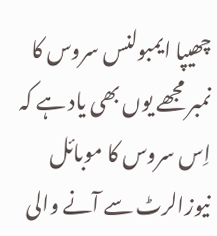چھیپا ایمبولنس سروس کا نمبر مجھے یوں بھی یاد ہے کہ اِس سروس کا موبائل نیوزالرٹ سے آنے والی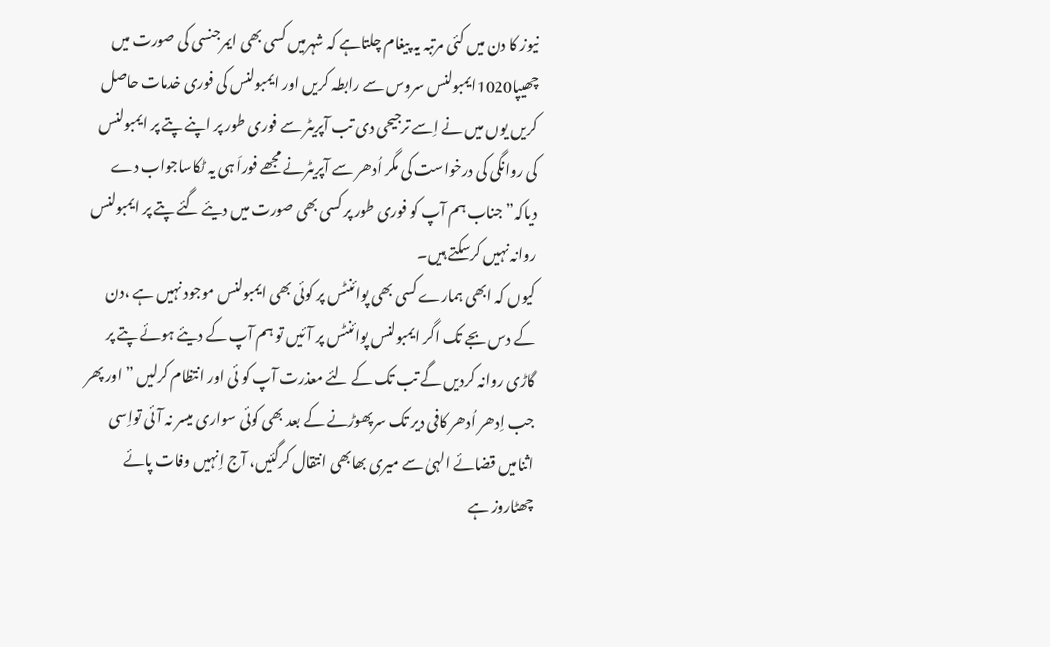نیوز کا دن میں کئی مرتبہ یہ پیغام چلتاہے کہ شہرمیں کسی بھی ایمرجنسی کی صورت میں چھیپا1020ایمبولنس سروس سے رابطہ کریں اور ایمبولنس کی فوری خدمات حاصل کریں یوں میں نے اِسے ترجیحی دی تب آپریٹر سے فوری طور پر اپنے پتے پر ایمبولنس کی روانگی کی درخواست کی مگر اُدھر سے آپریٹرنے مجھے فوراَ ہی یہ ٹکاساجواب دے دیاکہ” جناب ہم آپ کو فوری طور پر کسی بھی صورت میں دیئے گئے پتے پر ایمبولنس روانہ نہیں کرسکتے ہیں۔
کیوں کہ ابھی ہمارے کسی بھی پوائنٹس پر کوئی بھی ایمبولنس موجود نہیں ہے ،دن کے دس بجے تک اگر ایمبولنس پوائنٹس پر آئیں تو ہم آپ کے دیئے ہوئے پتے پر گاڑی روانہ کردیں گے تب تک کے لئے معذرت آپ کو ئی اور انتظام کرلیں ”اور پھر جب اِدھر اُدھر کافی دیر تک سرپھوڑنے کے بعد بھی کوئی سواری میسر نہ آئی تواِسی اثنامیں قضائے الہیٰ سے میری بھابھی انتقال کرگئیں، آج اِنہیں وفات پائے چھٹاروز ہے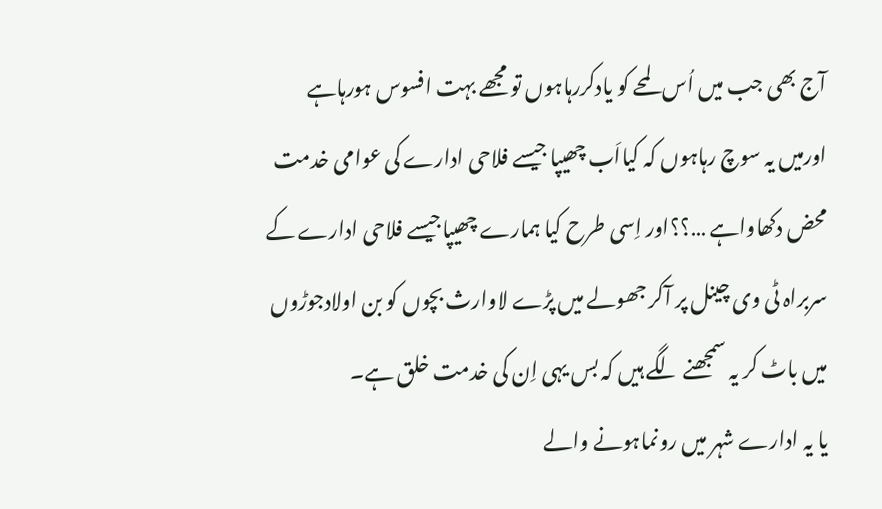آج بھی جب میں اُس لمحے کو یادکررہاہوں تو مجھے بہت افسوس ہورہاہے اورمیں یہ سوچ رہاہوں کہ کیااَب چھیپا جیسے فلاحی ادارے کی عوامی خدمت محض دکھاواہے …؟؟اور اِسی طرح کیا ہمارے چھیپاجیسے فلاحی ادارے کے سربراہ ٹی وی چینل پر آکر جھولے میں پڑے لاوارث بچوں کو بن اولادجوڑوں میں باٹ کر یہ سمجھنے لگے ہیں کہ بس یہی اِن کی خدمت خلق ہے۔
یا یہ ادارے شہر میں رونماہونے والے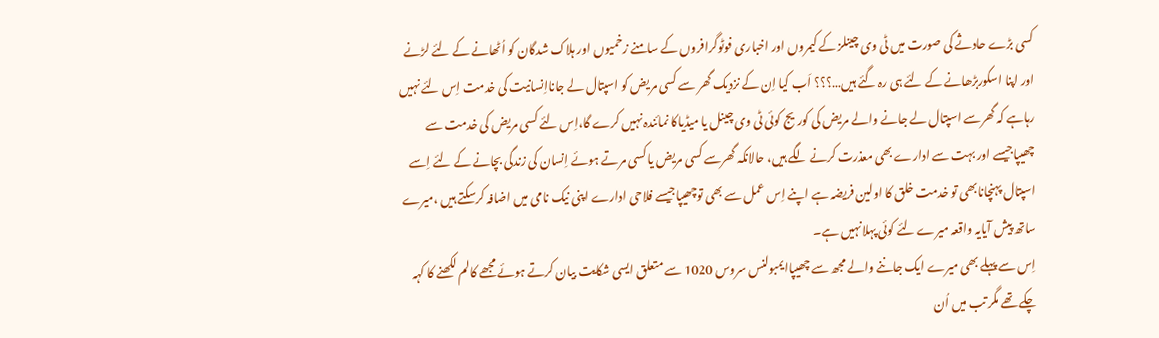کسی بڑے حادثے کی صورت میں ٹی وی چینلز کے کیمروں اور اخباری فوٹوگرافروں کے سامنے زخمیوں اور ہلاک شدگان کو اُٹھانے کے لئے لڑنے اور اپنا اسکوربڑھانے کے لئے ہی رہ گئے ہیں…؟؟؟ اَب کیا اِن کے نزدیک گھر سے کسی مریض کو اسپتال لے جانااِنسانیت کی خدمت اِس لئے نہیں رہاہے کہ گھرسے اسپتال لے جانے والے مریض کی کوریج کوئی ٹی وی چینل یا میڈیاکا نمائندہ نہیں کرے گا،اِس لئے کسی مریض کی خدمت سے چھیپاجیسے اور بہت سے ادارے بھی معذرت کرنے لگے ہیں، حالانکہ گھرسے کسی مریض یا کسی مرتے ہوئے اِنسان کی زندگی بچانے کے لئے اِسے اسپتال پہنچانابھی تو خدمت خلق کا اولین فریضہ ہے اپنے اِس عمل سے بھی توچھیپاجیسے فلاحی ادارے اپنی نیک نامی میں اضافہ کرسکتے ہیں ،میرے ساتھ پیش آیایہ واقعہ میرے لئے کوئی پہلانہیں ہے۔
اِس سے پہلے بھی میرے ایک جاننے والے مجھ سے چھیپاایمبولنس سروس 1020 سے متعلق ایسی شکایت بیان کرتے ہوئے مجھے کالم لکھنے کا کہہ چکے تھے مگر تب میں اُن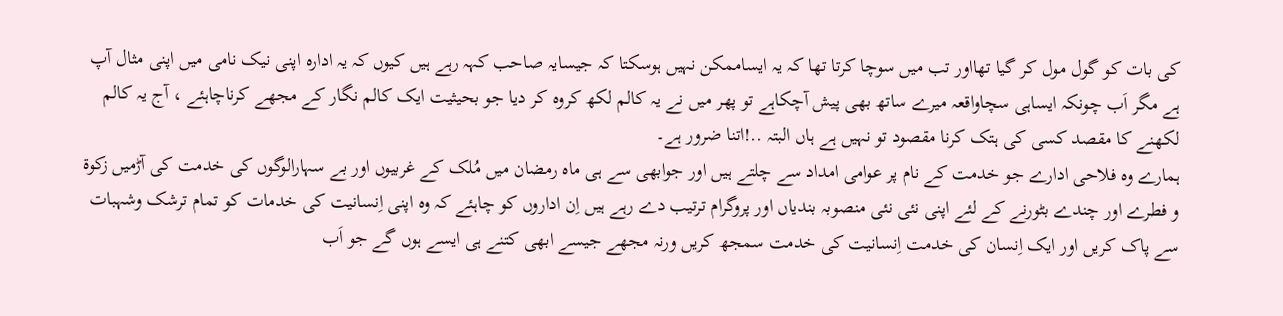کی بات کو گول مول کر گیا تھااور تب میں سوچا کرتا تھا کہ یہ ایساممکن نہیں ہوسکتا کہ جیسایہ صاحب کہہ رہے ہیں کیوں کہ یہ ادارہ اپنی نیک نامی میں اپنی مثال آپ ہے مگر اَب چونکہ ایساہی سچاواقعہ میرے ساتھ بھی پیش آچکاہے تو پھر میں نے یہ کالم لکھ کروہ کر دیا جو بحیثیت ایک کالم نگار کے مجھے کرناچاہئے ، آج یہ کالم لکھنے کا مقصد کسی کی ہتک کرنا مقصود تو نہیں ہے ہاں البتہ ..!اتنا ضرور ہے۔
ہمارے وہ فلاحی ادارے جو خدمت کے نام پر عوامی امداد سے چلتے ہیں اور جوابھی سے ہی ماہ رمضان میں مُلک کے غربیوں اور بے سہارالوگوں کی خدمت کی آڑمیں زکوة و فطرے اور چندے بٹورنے کے لئے اپنی نئی نئی منصوبہ بندیاں اور پروگرام ترتیب دے رہے ہیں اِن اداروں کو چاہئے کہ وہ اپنی اِنسانیت کی خدمات کو تمام ترشک وشہبات سے پاک کریں اور ایک اِنسان کی خدمت اِنسانیت کی خدمت سمجھ کریں ورنہ مجھے جیسے ابھی کتنے ہی ایسے ہوں گے جو اَب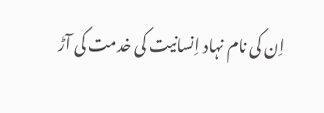اِن کی نام نہاد اِنسانیت کی خدمت کی آڑ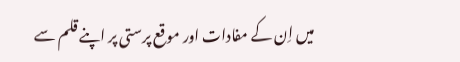میں اِن کے مفادات اور موقع پرستی پر اپنے قلم سے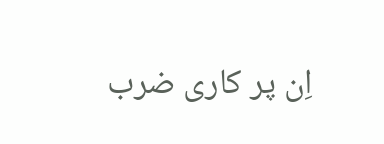اِن پر کاری ضرب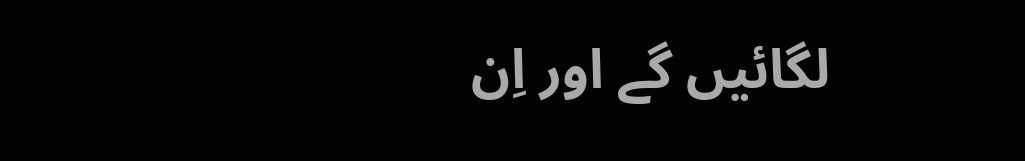لگائیں گے اور اِن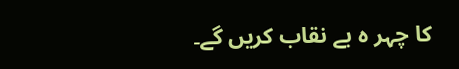کا چہر ہ بے نقاب کریں گے۔